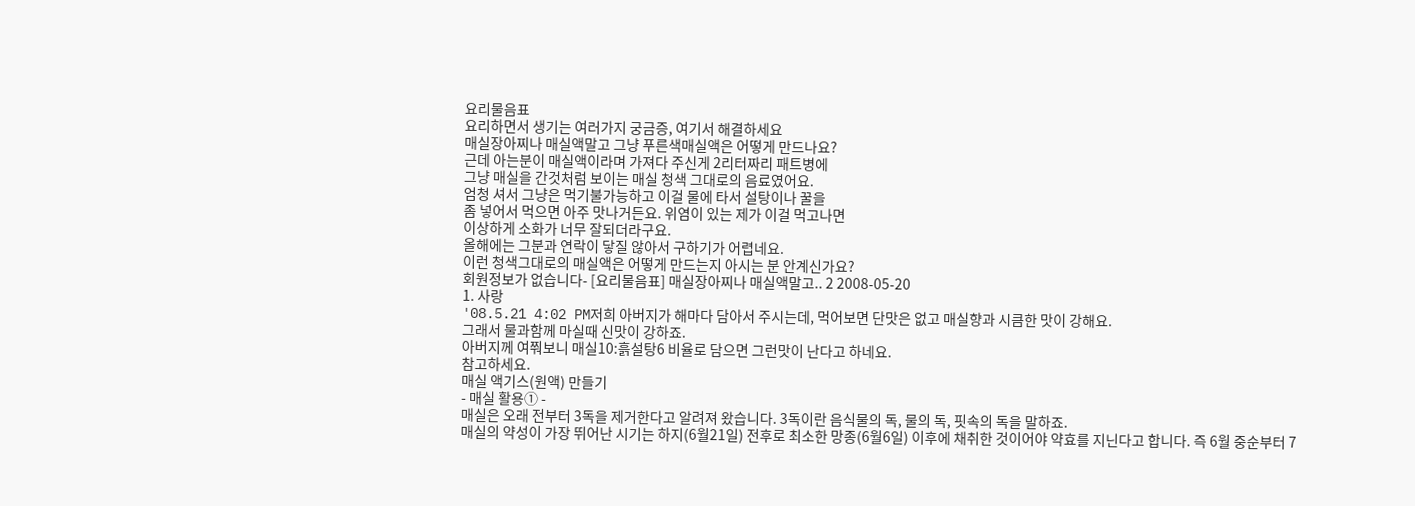요리물음표
요리하면서 생기는 여러가지 궁금증, 여기서 해결하세요
매실장아찌나 매실액말고 그냥 푸른색매실액은 어떻게 만드나요?
근데 아는분이 매실액이라며 가져다 주신게 2리터짜리 패트병에
그냥 매실을 간것처럼 보이는 매실 청색 그대로의 음료였어요.
엄청 셔서 그냥은 먹기불가능하고 이걸 물에 타서 설탕이나 꿀을
좀 넣어서 먹으면 아주 맛나거든요. 위염이 있는 제가 이걸 먹고나면
이상하게 소화가 너무 잘되더라구요.
올해에는 그분과 연락이 닿질 않아서 구하기가 어렵네요.
이런 청색그대로의 매실액은 어떻게 만드는지 아시는 분 안계신가요?
회원정보가 없습니다- [요리물음표] 매실장아찌나 매실액말고.. 2 2008-05-20
1. 사랑
'08.5.21 4:02 PM저희 아버지가 해마다 담아서 주시는데, 먹어보면 단맛은 없고 매실향과 시큼한 맛이 강해요.
그래서 물과함께 마실때 신맛이 강하죠.
아버지께 여쭤보니 매실10:흙설탕6 비율로 담으면 그런맛이 난다고 하네요.
참고하세요.
매실 액기스(원액) 만들기
- 매실 활용① -
매실은 오래 전부터 3독을 제거한다고 알려져 왔습니다. 3독이란 음식물의 독, 물의 독, 핏속의 독을 말하죠.
매실의 약성이 가장 뛰어난 시기는 하지(6월21일) 전후로 최소한 망종(6월6일) 이후에 채취한 것이어야 약효를 지닌다고 합니다. 즉 6월 중순부터 7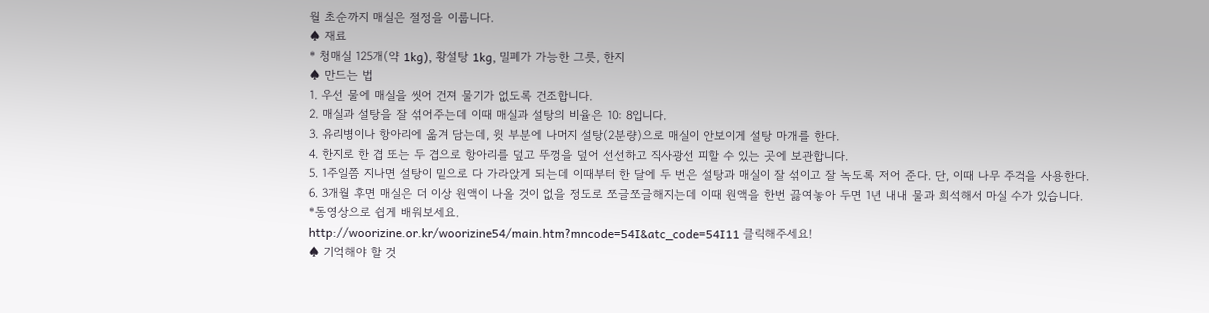월 초순까지 매실은 절정을 이룹니다.
♠ 재료
* 청매실 125개(약 1kg), 황설탕 1kg, 밀폐가 가능한 그릇, 한지
♠ 만드는 법
1. 우선 물에 매실을 씻어 건져 물기가 없도록 건조합니다.
2. 매실과 설탕을 잘 섞어주는데 이때 매실과 설탕의 비율은 10: 8입니다.
3. 유리병이나 항아리에 옮겨 담는데, 윗 부분에 나머지 설탕(2분량)으로 매실이 안보이게 설탕 마개를 한다.
4. 한지로 한 겹 또는 두 겹으로 항아리를 덮고 뚜껑을 덮어 선선하고 직사광선 피할 수 있는 곳에 보관합니다.
5. 1주일쯤 지나면 설탕이 밑으로 다 가라앉게 되는데 이때부터 한 달에 두 번은 설탕과 매실이 잘 섞이고 잘 녹도록 저어 준다. 단, 이때 나무 주걱을 사용한다.
6. 3개월 후면 매실은 더 이상 원액이 나올 것이 없을 정도로 쪼글쪼글해지는데 이때 원액을 한번 끓여놓아 두면 1년 내내 물과 희석해서 마실 수가 있습니다.
*동영상으로 쉽게 배워보세요.
http://woorizine.or.kr/woorizine54/main.htm?mncode=54I&atc_code=54I11 클릭해주세요!
♠ 기억해야 할 것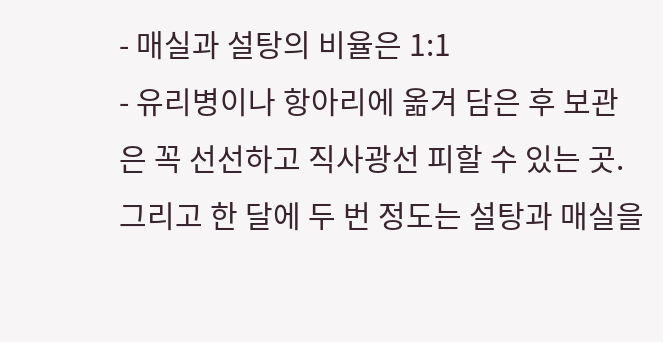- 매실과 설탕의 비율은 1:1
- 유리병이나 항아리에 옮겨 담은 후 보관은 꼭 선선하고 직사광선 피할 수 있는 곳. 그리고 한 달에 두 번 정도는 설탕과 매실을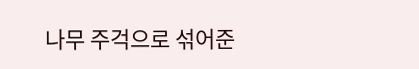나무 주걱으로 섞어준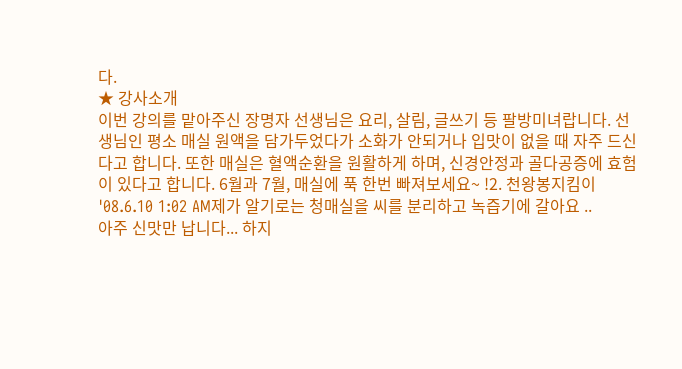다.
★ 강사소개
이번 강의를 맡아주신 장명자 선생님은 요리, 살림, 글쓰기 등 팔방미녀랍니다. 선생님인 평소 매실 원액을 담가두었다가 소화가 안되거나 입맛이 없을 때 자주 드신다고 합니다. 또한 매실은 혈액순환을 원활하게 하며, 신경안정과 골다공증에 효험이 있다고 합니다. 6월과 7월, 매실에 푹 한번 빠져보세요~ !2. 천왕봉지킴이
'08.6.10 1:02 AM제가 알기로는 청매실을 씨를 분리하고 녹즙기에 갈아요 ..
아주 신맛만 납니다... 하지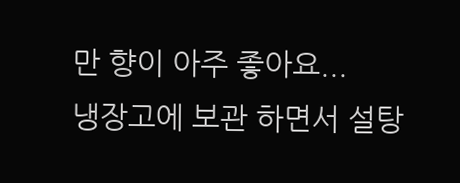만 향이 아주 좋아요...
냉장고에 보관 하면서 설탕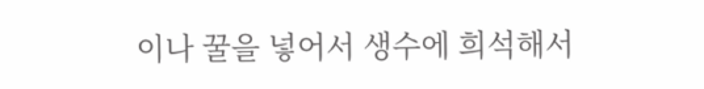이나 꿀을 넣어서 생수에 희석해서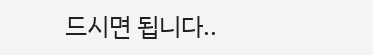드시면 됩니다..